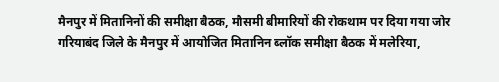मैनपुर में मितानिनों की समीक्षा बैठक, मौसमी बीमारियों की रोकथाम पर दिया गया जोर
गरियाबंद जिले के मैनपुर में आयोजित मितानिन ब्लॉक समीक्षा बैठक में मलेरिया,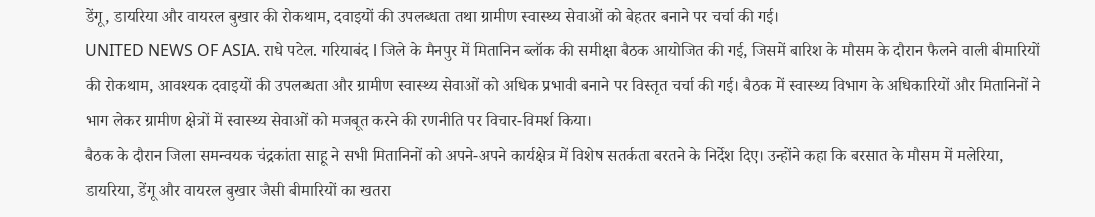डेंगू, डायरिया और वायरल बुखार की रोकथाम, दवाइयों की उपलब्धता तथा ग्रामीण स्वास्थ्य सेवाओं को बेहतर बनाने पर चर्चा की गई।
UNITED NEWS OF ASIA. राधे पटेल. गरियाबंद l जिले के मैनपुर में मितानिन ब्लॉक की समीक्षा बैठक आयोजित की गई, जिसमें बारिश के मौसम के दौरान फैलने वाली बीमारियों की रोकथाम, आवश्यक दवाइयों की उपलब्धता और ग्रामीण स्वास्थ्य सेवाओं को अधिक प्रभावी बनाने पर विस्तृत चर्चा की गई। बैठक में स्वास्थ्य विभाग के अधिकारियों और मितानिनों ने भाग लेकर ग्रामीण क्षेत्रों में स्वास्थ्य सेवाओं को मजबूत करने की रणनीति पर विचार-विमर्श किया।
बैठक के दौरान जिला समन्वयक चंद्रकांता साहू ने सभी मितानिनों को अपने-अपने कार्यक्षेत्र में विशेष सतर्कता बरतने के निर्देश दिए। उन्होंने कहा कि बरसात के मौसम में मलेरिया, डायरिया, डेंगू और वायरल बुखार जैसी बीमारियों का खतरा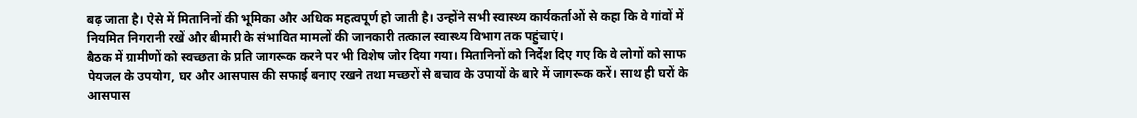बढ़ जाता है। ऐसे में मितानिनों की भूमिका और अधिक महत्वपूर्ण हो जाती है। उन्होंने सभी स्वास्थ्य कार्यकर्ताओं से कहा कि वे गांवों में नियमित निगरानी रखें और बीमारी के संभावित मामलों की जानकारी तत्काल स्वास्थ्य विभाग तक पहुंचाएं।
बैठक में ग्रामीणों को स्वच्छता के प्रति जागरूक करने पर भी विशेष जोर दिया गया। मितानिनों को निर्देश दिए गए कि वे लोगों को साफ पेयजल के उपयोग, घर और आसपास की सफाई बनाए रखने तथा मच्छरों से बचाव के उपायों के बारे में जागरूक करें। साथ ही घरों के आसपास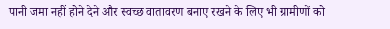पानी जमा नहीं होने देने और स्वच्छ वातावरण बनाए रखने के लिए भी ग्रामीणों को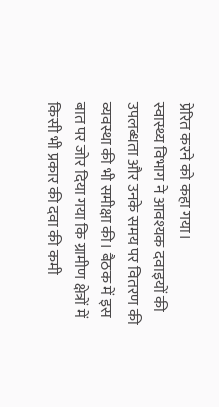प्रेरित करने को कहा गया।
स्वास्थ्य विभाग ने आवश्यक दवाइयों की उपलब्धता और उनके समय पर वितरण की व्यवस्था की भी समीक्षा की। बैठक में इस बात पर जोर दिया गया कि ग्रामीण क्षेत्रों में किसी भी प्रकार की दवा की कमी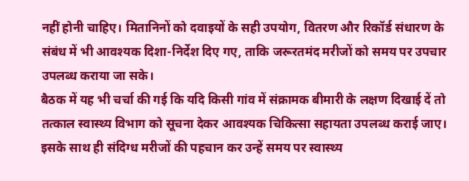नहीं होनी चाहिए। मितानिनों को दवाइयों के सही उपयोग, वितरण और रिकॉर्ड संधारण के संबंध में भी आवश्यक दिशा-निर्देश दिए गए, ताकि जरूरतमंद मरीजों को समय पर उपचार उपलब्ध कराया जा सके।
बैठक में यह भी चर्चा की गई कि यदि किसी गांव में संक्रामक बीमारी के लक्षण दिखाई दें तो तत्काल स्वास्थ्य विभाग को सूचना देकर आवश्यक चिकित्सा सहायता उपलब्ध कराई जाए। इसके साथ ही संदिग्ध मरीजों की पहचान कर उन्हें समय पर स्वास्थ्य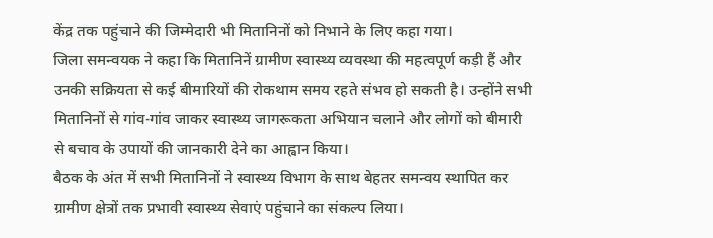केंद्र तक पहुंचाने की जिम्मेदारी भी मितानिनों को निभाने के लिए कहा गया।
जिला समन्वयक ने कहा कि मितानिनें ग्रामीण स्वास्थ्य व्यवस्था की महत्वपूर्ण कड़ी हैं और उनकी सक्रियता से कई बीमारियों की रोकथाम समय रहते संभव हो सकती है। उन्होंने सभी मितानिनों से गांव-गांव जाकर स्वास्थ्य जागरूकता अभियान चलाने और लोगों को बीमारी से बचाव के उपायों की जानकारी देने का आह्वान किया।
बैठक के अंत में सभी मितानिनों ने स्वास्थ्य विभाग के साथ बेहतर समन्वय स्थापित कर ग्रामीण क्षेत्रों तक प्रभावी स्वास्थ्य सेवाएं पहुंचाने का संकल्प लिया।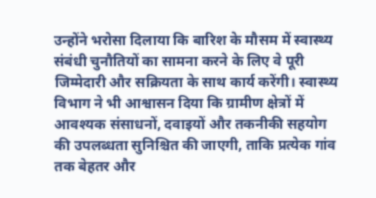उन्होंने भरोसा दिलाया कि बारिश के मौसम में स्वास्थ्य संबंधी चुनौतियों का सामना करने के लिए वे पूरी जिम्मेदारी और सक्रियता के साथ कार्य करेंगी। स्वास्थ्य विभाग ने भी आश्वासन दिया कि ग्रामीण क्षेत्रों में आवश्यक संसाधनों, दवाइयों और तकनीकी सहयोग की उपलब्धता सुनिश्चित की जाएगी, ताकि प्रत्येक गांव तक बेहतर और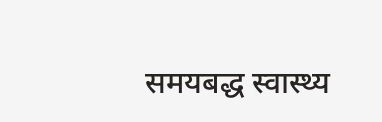समयबद्ध स्वास्थ्य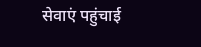सेवाएं पहुंचाई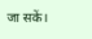जा सकें।